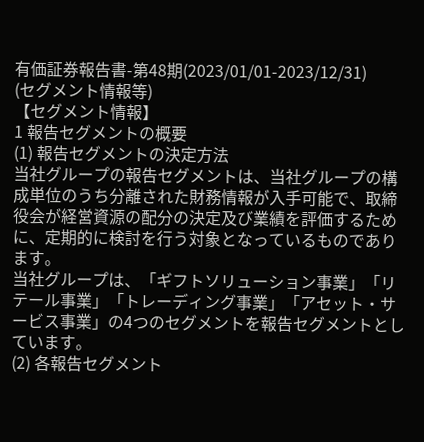有価証券報告書-第48期(2023/01/01-2023/12/31)
(セグメント情報等)
【セグメント情報】
1 報告セグメントの概要
(1) 報告セグメントの決定方法
当社グループの報告セグメントは、当社グループの構成単位のうち分離された財務情報が入手可能で、取締役会が経営資源の配分の決定及び業績を評価するために、定期的に検討を行う対象となっているものであります。
当社グループは、「ギフトソリューション事業」「リテール事業」「トレーディング事業」「アセット・サービス事業」の4つのセグメントを報告セグメントとしています。
(2) 各報告セグメント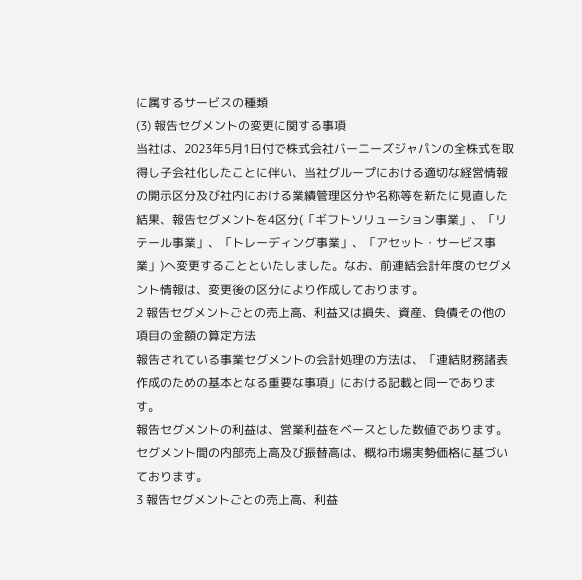に属するサービスの種類
(3) 報告セグメントの変更に関する事項
当社は、2023年5月1日付で株式会社バーニーズジャパンの全株式を取得し子会社化したことに伴い、当社グループにおける適切な経営情報の開示区分及び社内における業績管理区分や名称等を新たに見直した結果、報告セグメントを4区分(「ギフトソリューション事業」、「リテール事業」、「トレーディング事業」、「アセット・サービス事業」)へ変更することといたしました。なお、前連結会計年度のセグメント情報は、変更後の区分により作成しております。
2 報告セグメントごとの売上高、利益又は損失、資産、負債その他の項目の金額の算定方法
報告されている事業セグメントの会計処理の方法は、「連結財務諸表作成のための基本となる重要な事項」における記載と同一であります。
報告セグメントの利益は、営業利益をベースとした数値であります。セグメント間の内部売上高及び振替高は、概ね市場実勢価格に基づいております。
3 報告セグメントごとの売上高、利益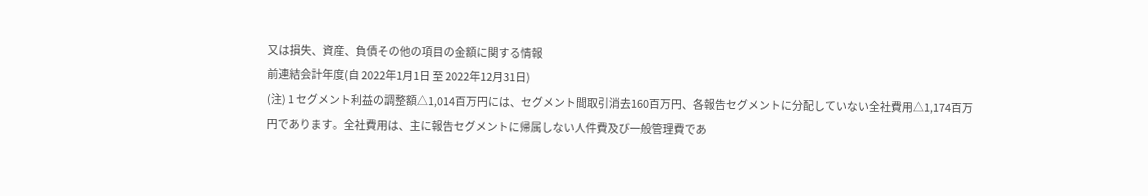又は損失、資産、負債その他の項目の金額に関する情報
前連結会計年度(自 2022年1月1日 至 2022年12月31日)
(注) 1 セグメント利益の調整額△1,014百万円には、セグメント間取引消去160百万円、各報告セグメントに分配していない全社費用△1,174百万円であります。全社費用は、主に報告セグメントに帰属しない人件費及び一般管理費であ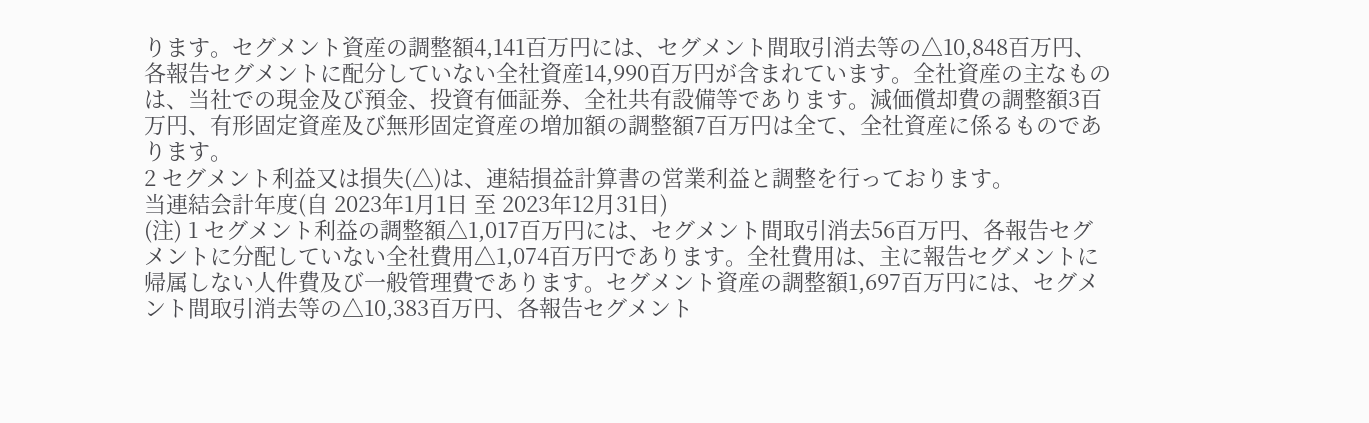ります。セグメント資産の調整額4,141百万円には、セグメント間取引消去等の△10,848百万円、各報告セグメントに配分していない全社資産14,990百万円が含まれています。全社資産の主なものは、当社での現金及び預金、投資有価証券、全社共有設備等であります。減価償却費の調整額3百万円、有形固定資産及び無形固定資産の増加額の調整額7百万円は全て、全社資産に係るものであります。
2 セグメント利益又は損失(△)は、連結損益計算書の営業利益と調整を行っております。
当連結会計年度(自 2023年1月1日 至 2023年12月31日)
(注) 1 セグメント利益の調整額△1,017百万円には、セグメント間取引消去56百万円、各報告セグメントに分配していない全社費用△1,074百万円であります。全社費用は、主に報告セグメントに帰属しない人件費及び一般管理費であります。セグメント資産の調整額1,697百万円には、セグメント間取引消去等の△10,383百万円、各報告セグメント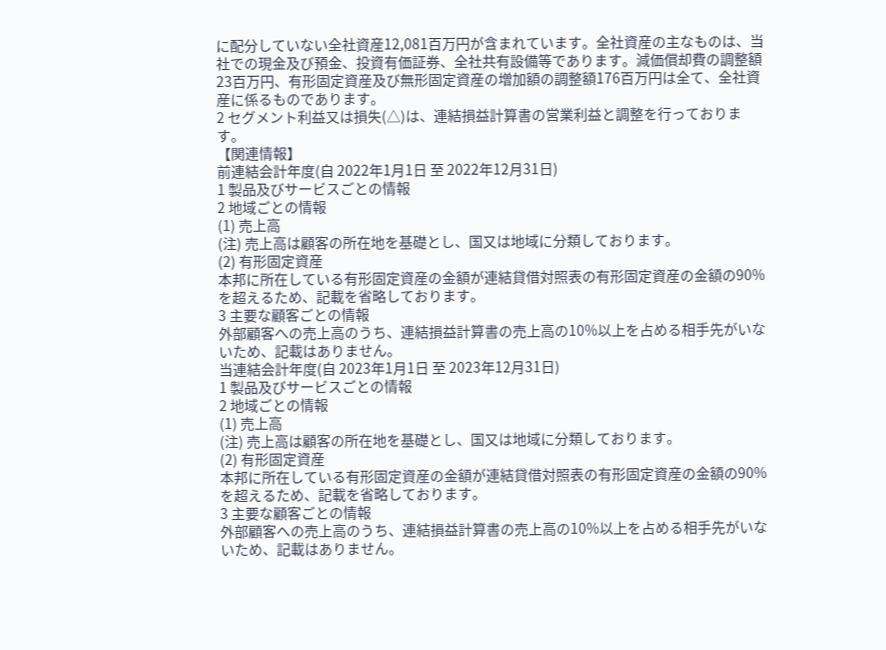に配分していない全社資産12,081百万円が含まれています。全社資産の主なものは、当社での現金及び預金、投資有価証券、全社共有設備等であります。減価償却費の調整額23百万円、有形固定資産及び無形固定資産の増加額の調整額176百万円は全て、全社資産に係るものであります。
2 セグメント利益又は損失(△)は、連結損益計算書の営業利益と調整を行っております。
【関連情報】
前連結会計年度(自 2022年1月1日 至 2022年12月31日)
1 製品及びサービスごとの情報
2 地域ごとの情報
(1) 売上高
(注) 売上高は顧客の所在地を基礎とし、国又は地域に分類しております。
(2) 有形固定資産
本邦に所在している有形固定資産の金額が連結貸借対照表の有形固定資産の金額の90%を超えるため、記載を省略しております。
3 主要な顧客ごとの情報
外部顧客への売上高のうち、連結損益計算書の売上高の10%以上を占める相手先がいないため、記載はありません。
当連結会計年度(自 2023年1月1日 至 2023年12月31日)
1 製品及びサービスごとの情報
2 地域ごとの情報
(1) 売上高
(注) 売上高は顧客の所在地を基礎とし、国又は地域に分類しております。
(2) 有形固定資産
本邦に所在している有形固定資産の金額が連結貸借対照表の有形固定資産の金額の90%を超えるため、記載を省略しております。
3 主要な顧客ごとの情報
外部顧客への売上高のうち、連結損益計算書の売上高の10%以上を占める相手先がいないため、記載はありません。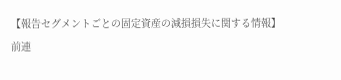【報告セグメントごとの固定資産の減損損失に関する情報】
前連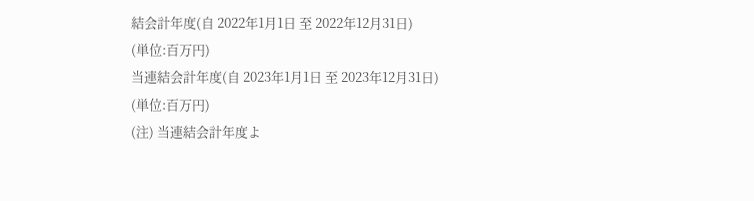結会計年度(自 2022年1月1日 至 2022年12月31日)
(単位:百万円)
当連結会計年度(自 2023年1月1日 至 2023年12月31日)
(単位:百万円)
(注) 当連結会計年度よ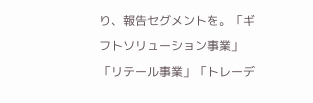り、報告セグメントを。「ギフトソリューション事業」「リテール事業」「トレーデ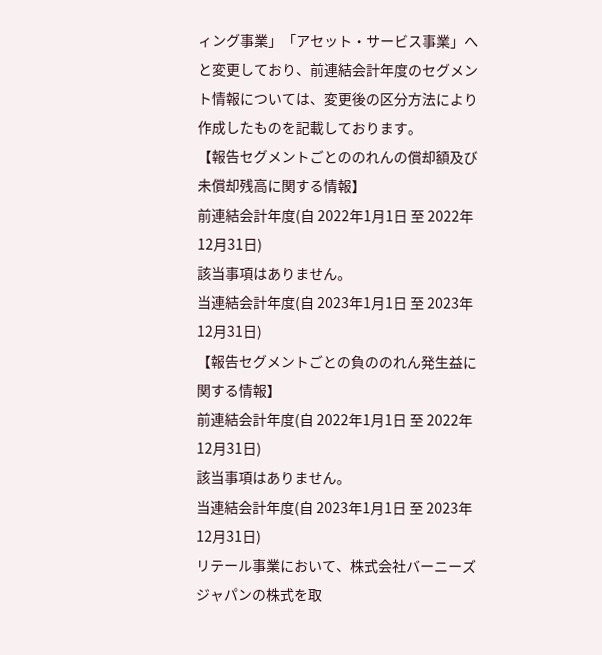ィング事業」「アセット・サービス事業」へと変更しており、前連結会計年度のセグメント情報については、変更後の区分方法により作成したものを記載しております。
【報告セグメントごとののれんの償却額及び未償却残高に関する情報】
前連結会計年度(自 2022年1月1日 至 2022年12月31日)
該当事項はありません。
当連結会計年度(自 2023年1月1日 至 2023年12月31日)
【報告セグメントごとの負ののれん発生益に関する情報】
前連結会計年度(自 2022年1月1日 至 2022年12月31日)
該当事項はありません。
当連結会計年度(自 2023年1月1日 至 2023年12月31日)
リテール事業において、株式会社バーニーズジャパンの株式を取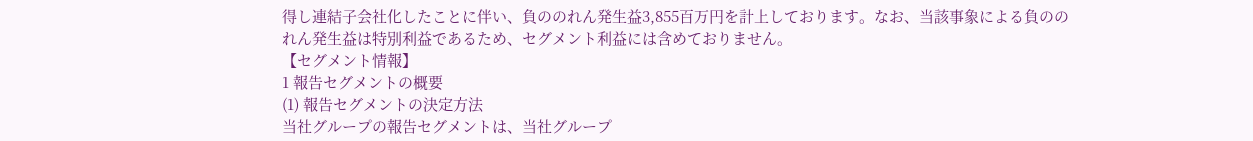得し連結子会社化したことに伴い、負ののれん発生益3,855百万円を計上しております。なお、当該事象による負ののれん発生益は特別利益であるため、セグメント利益には含めておりません。
【セグメント情報】
1 報告セグメントの概要
(1) 報告セグメントの決定方法
当社グループの報告セグメントは、当社グループ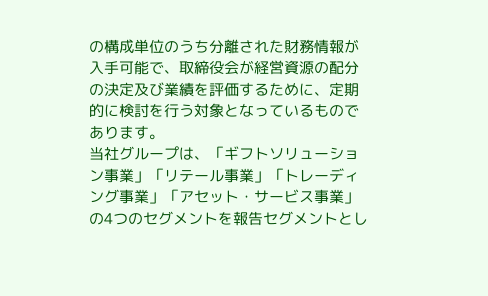の構成単位のうち分離された財務情報が入手可能で、取締役会が経営資源の配分の決定及び業績を評価するために、定期的に検討を行う対象となっているものであります。
当社グループは、「ギフトソリューション事業」「リテール事業」「トレーディング事業」「アセット・サービス事業」の4つのセグメントを報告セグメントとし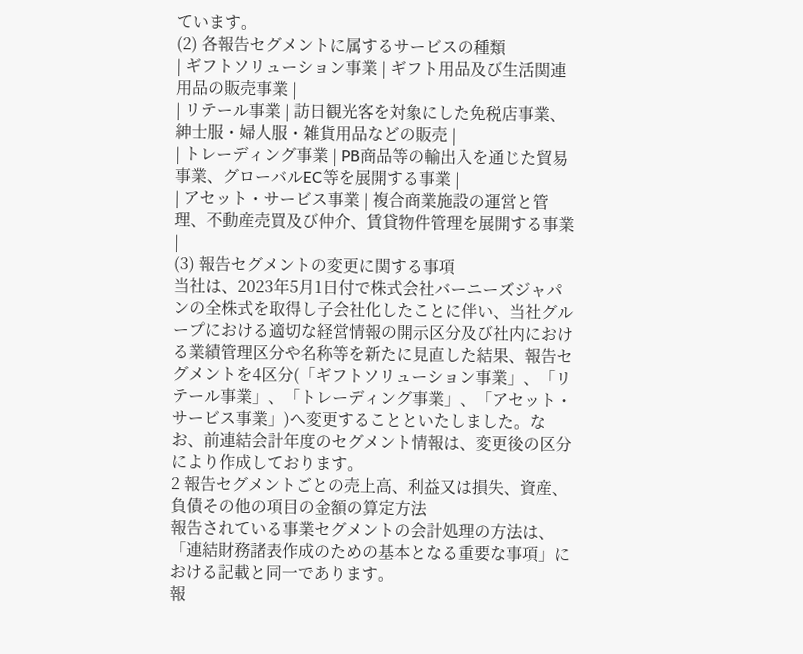ています。
(2) 各報告セグメントに属するサービスの種類
| ギフトソリューション事業 | ギフト用品及び生活関連用品の販売事業 |
| リテール事業 | 訪日観光客を対象にした免税店事業、紳士服・婦人服・雑貨用品などの販売 |
| トレーディング事業 | PB商品等の輸出入を通じた貿易事業、グローバルEC等を展開する事業 |
| アセット・サービス事業 | 複合商業施設の運営と管理、不動産売買及び仲介、賃貸物件管理を展開する事業 |
(3) 報告セグメントの変更に関する事項
当社は、2023年5月1日付で株式会社バーニーズジャパンの全株式を取得し子会社化したことに伴い、当社グループにおける適切な経営情報の開示区分及び社内における業績管理区分や名称等を新たに見直した結果、報告セグメントを4区分(「ギフトソリューション事業」、「リテール事業」、「トレーディング事業」、「アセット・サービス事業」)へ変更することといたしました。なお、前連結会計年度のセグメント情報は、変更後の区分により作成しております。
2 報告セグメントごとの売上高、利益又は損失、資産、負債その他の項目の金額の算定方法
報告されている事業セグメントの会計処理の方法は、「連結財務諸表作成のための基本となる重要な事項」における記載と同一であります。
報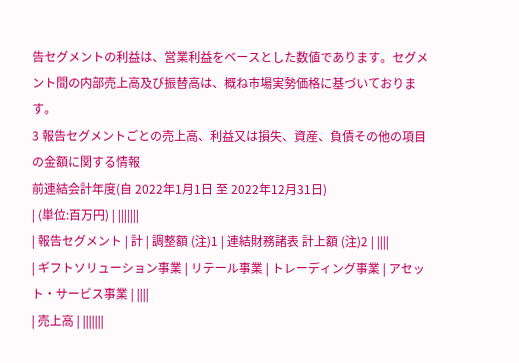告セグメントの利益は、営業利益をベースとした数値であります。セグメント間の内部売上高及び振替高は、概ね市場実勢価格に基づいております。
3 報告セグメントごとの売上高、利益又は損失、資産、負債その他の項目の金額に関する情報
前連結会計年度(自 2022年1月1日 至 2022年12月31日)
| (単位:百万円) | |||||||
| 報告セグメント | 計 | 調整額 (注)1 | 連結財務諸表 計上額 (注)2 | ||||
| ギフトソリューション事業 | リテール事業 | トレーディング事業 | アセット・サービス事業 | ||||
| 売上高 | |||||||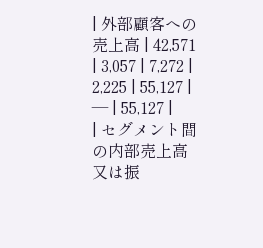| 外部顧客への売上高 | 42,571 | 3,057 | 7,272 | 2,225 | 55,127 | ― | 55,127 |
| セグメント間の内部売上高又は振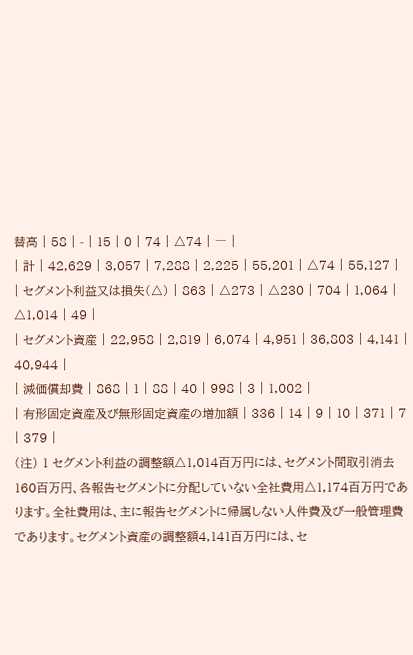替高 | 58 | - | 15 | 0 | 74 | △74 | ― |
| 計 | 42,629 | 3,057 | 7,288 | 2,225 | 55,201 | △74 | 55,127 |
| セグメント利益又は損失(△) | 863 | △273 | △230 | 704 | 1,064 | △1,014 | 49 |
| セグメント資産 | 22,958 | 2,819 | 6,074 | 4,951 | 36,803 | 4,141 | 40,944 |
| 減価償却費 | 868 | 1 | 88 | 40 | 998 | 3 | 1,002 |
| 有形固定資産及び無形固定資産の増加額 | 336 | 14 | 9 | 10 | 371 | 7 | 379 |
(注) 1 セグメント利益の調整額△1,014百万円には、セグメント間取引消去160百万円、各報告セグメントに分配していない全社費用△1,174百万円であります。全社費用は、主に報告セグメントに帰属しない人件費及び一般管理費であります。セグメント資産の調整額4,141百万円には、セ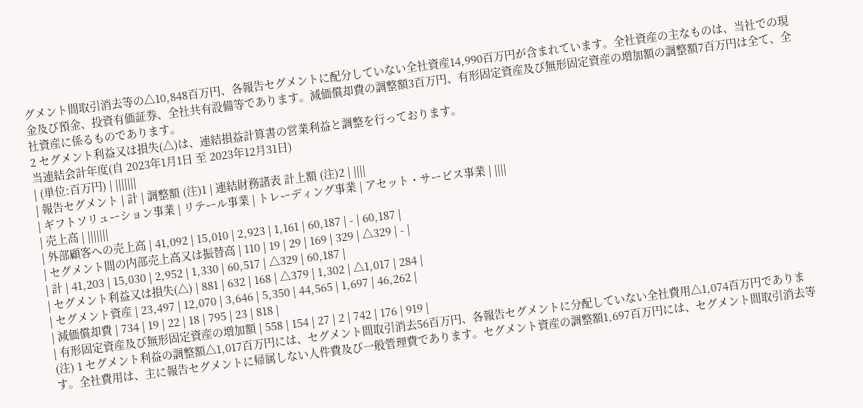グメント間取引消去等の△10,848百万円、各報告セグメントに配分していない全社資産14,990百万円が含まれています。全社資産の主なものは、当社での現金及び預金、投資有価証券、全社共有設備等であります。減価償却費の調整額3百万円、有形固定資産及び無形固定資産の増加額の調整額7百万円は全て、全社資産に係るものであります。
2 セグメント利益又は損失(△)は、連結損益計算書の営業利益と調整を行っております。
当連結会計年度(自 2023年1月1日 至 2023年12月31日)
| (単位:百万円) | |||||||
| 報告セグメント | 計 | 調整額 (注)1 | 連結財務諸表 計上額 (注)2 | ||||
| ギフトソリューション事業 | リテール事業 | トレーディング事業 | アセット・サービス事業 | ||||
| 売上高 | |||||||
| 外部顧客への売上高 | 41,092 | 15,010 | 2,923 | 1,161 | 60,187 | - | 60,187 |
| セグメント間の内部売上高又は振替高 | 110 | 19 | 29 | 169 | 329 | △329 | - |
| 計 | 41,203 | 15,030 | 2,952 | 1,330 | 60,517 | △329 | 60,187 |
| セグメント利益又は損失(△) | 881 | 632 | 168 | △379 | 1,302 | △1,017 | 284 |
| セグメント資産 | 23,497 | 12,070 | 3,646 | 5,350 | 44,565 | 1,697 | 46,262 |
| 減価償却費 | 734 | 19 | 22 | 18 | 795 | 23 | 818 |
| 有形固定資産及び無形固定資産の増加額 | 558 | 154 | 27 | 2 | 742 | 176 | 919 |
(注) 1 セグメント利益の調整額△1,017百万円には、セグメント間取引消去56百万円、各報告セグメントに分配していない全社費用△1,074百万円であります。全社費用は、主に報告セグメントに帰属しない人件費及び一般管理費であります。セグメント資産の調整額1,697百万円には、セグメント間取引消去等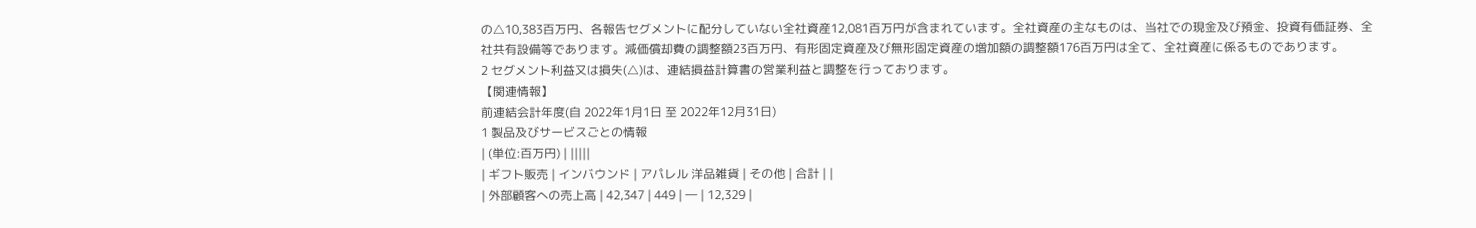の△10,383百万円、各報告セグメントに配分していない全社資産12,081百万円が含まれています。全社資産の主なものは、当社での現金及び預金、投資有価証券、全社共有設備等であります。減価償却費の調整額23百万円、有形固定資産及び無形固定資産の増加額の調整額176百万円は全て、全社資産に係るものであります。
2 セグメント利益又は損失(△)は、連結損益計算書の営業利益と調整を行っております。
【関連情報】
前連結会計年度(自 2022年1月1日 至 2022年12月31日)
1 製品及びサービスごとの情報
| (単位:百万円) | |||||
| ギフト販売 | インバウンド | アパレル 洋品雑貨 | その他 | 合計 | |
| 外部顧客への売上高 | 42,347 | 449 | ― | 12,329 |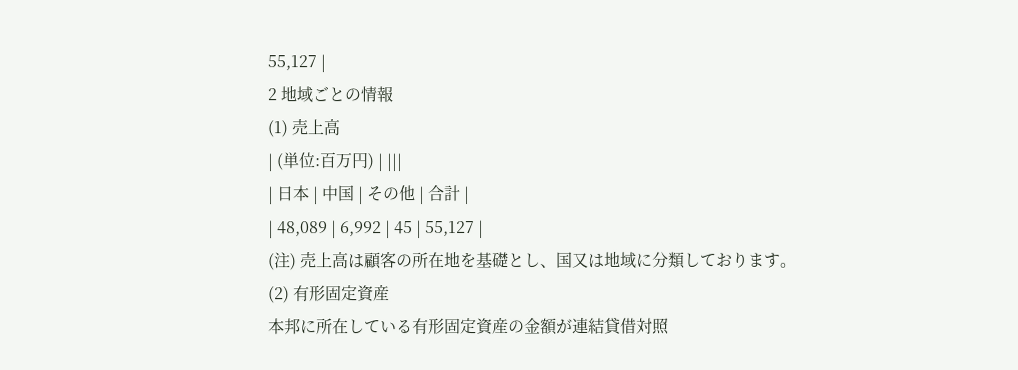55,127 |
2 地域ごとの情報
(1) 売上高
| (単位:百万円) | |||
| 日本 | 中国 | その他 | 合計 |
| 48,089 | 6,992 | 45 | 55,127 |
(注) 売上高は顧客の所在地を基礎とし、国又は地域に分類しております。
(2) 有形固定資産
本邦に所在している有形固定資産の金額が連結貸借対照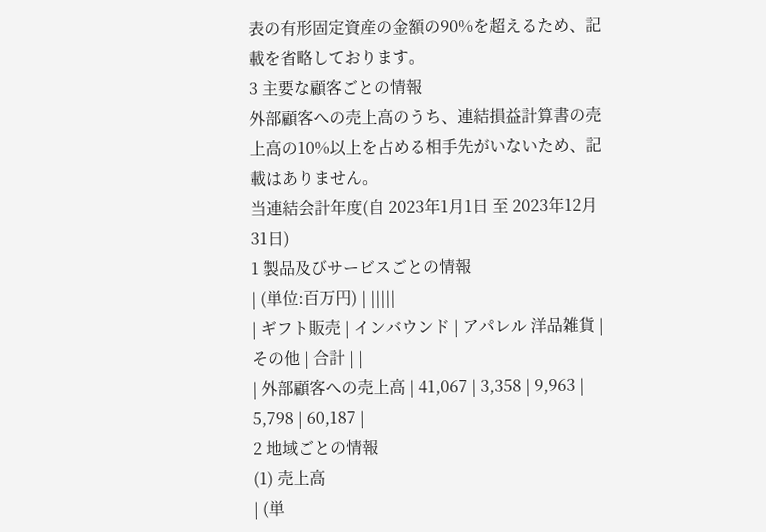表の有形固定資産の金額の90%を超えるため、記載を省略しております。
3 主要な顧客ごとの情報
外部顧客への売上高のうち、連結損益計算書の売上高の10%以上を占める相手先がいないため、記載はありません。
当連結会計年度(自 2023年1月1日 至 2023年12月31日)
1 製品及びサービスごとの情報
| (単位:百万円) | |||||
| ギフト販売 | インバウンド | アパレル 洋品雑貨 | その他 | 合計 | |
| 外部顧客への売上高 | 41,067 | 3,358 | 9,963 | 5,798 | 60,187 |
2 地域ごとの情報
(1) 売上高
| (単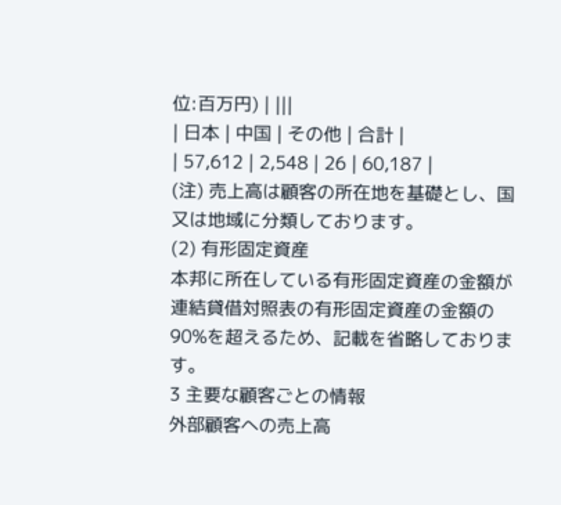位:百万円) | |||
| 日本 | 中国 | その他 | 合計 |
| 57,612 | 2,548 | 26 | 60,187 |
(注) 売上高は顧客の所在地を基礎とし、国又は地域に分類しております。
(2) 有形固定資産
本邦に所在している有形固定資産の金額が連結貸借対照表の有形固定資産の金額の90%を超えるため、記載を省略しております。
3 主要な顧客ごとの情報
外部顧客への売上高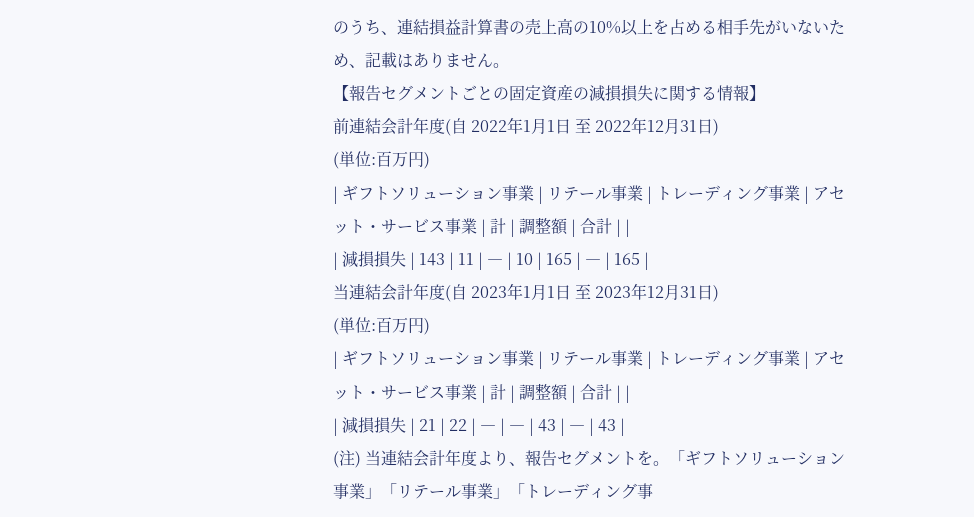のうち、連結損益計算書の売上高の10%以上を占める相手先がいないため、記載はありません。
【報告セグメントごとの固定資産の減損損失に関する情報】
前連結会計年度(自 2022年1月1日 至 2022年12月31日)
(単位:百万円)
| ギフトソリューション事業 | リテール事業 | トレーディング事業 | アセット・サービス事業 | 計 | 調整額 | 合計 | |
| 減損損失 | 143 | 11 | ― | 10 | 165 | ― | 165 |
当連結会計年度(自 2023年1月1日 至 2023年12月31日)
(単位:百万円)
| ギフトソリューション事業 | リテール事業 | トレーディング事業 | アセット・サービス事業 | 計 | 調整額 | 合計 | |
| 減損損失 | 21 | 22 | ― | ― | 43 | ― | 43 |
(注) 当連結会計年度より、報告セグメントを。「ギフトソリューション事業」「リテール事業」「トレーディング事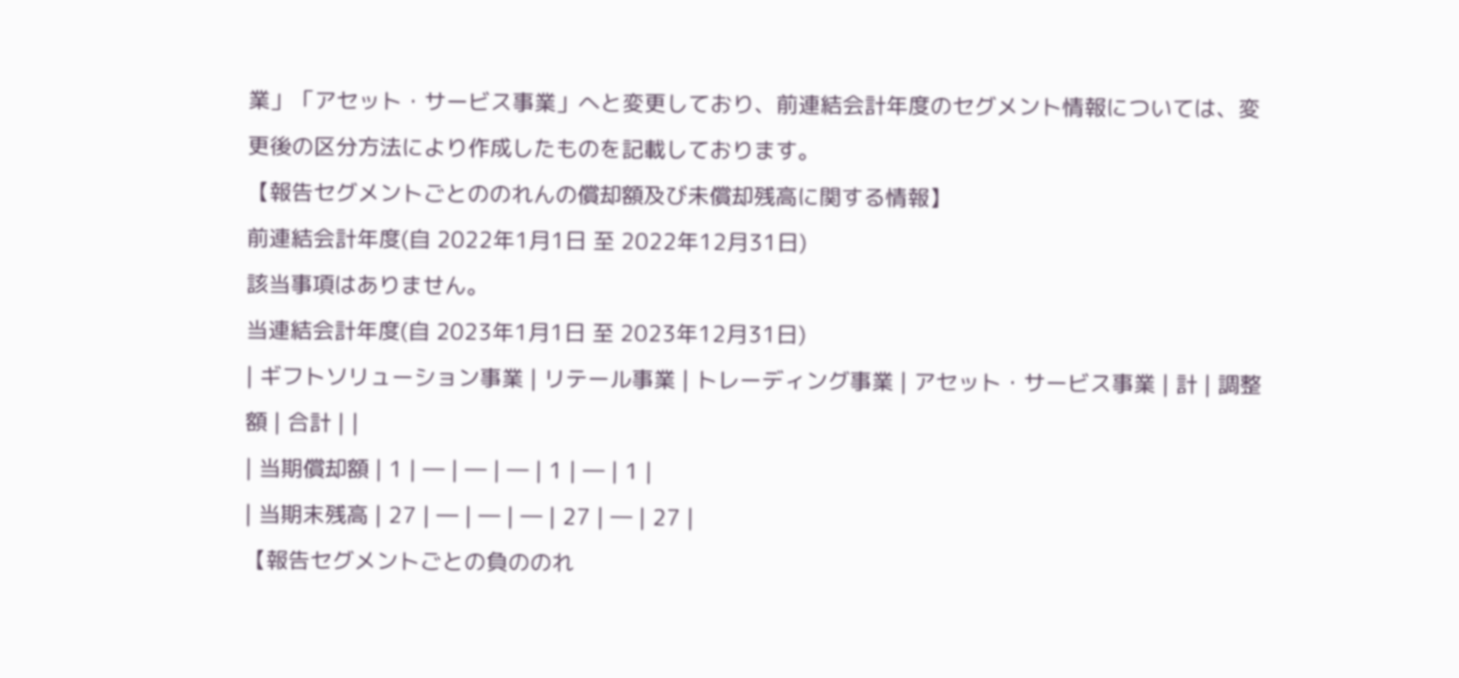業」「アセット・サービス事業」へと変更しており、前連結会計年度のセグメント情報については、変更後の区分方法により作成したものを記載しております。
【報告セグメントごとののれんの償却額及び未償却残高に関する情報】
前連結会計年度(自 2022年1月1日 至 2022年12月31日)
該当事項はありません。
当連結会計年度(自 2023年1月1日 至 2023年12月31日)
| ギフトソリューション事業 | リテール事業 | トレーディング事業 | アセット・サービス事業 | 計 | 調整額 | 合計 | |
| 当期償却額 | 1 | ― | ― | ― | 1 | ― | 1 |
| 当期末残高 | 27 | ― | ― | ― | 27 | ― | 27 |
【報告セグメントごとの負ののれ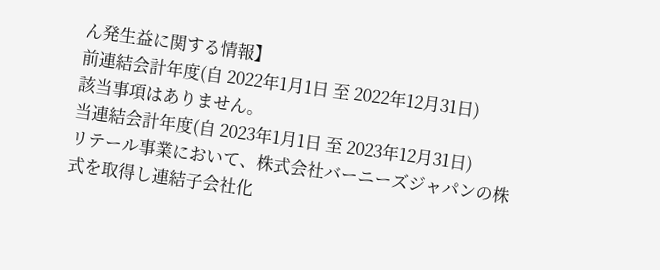ん発生益に関する情報】
前連結会計年度(自 2022年1月1日 至 2022年12月31日)
該当事項はありません。
当連結会計年度(自 2023年1月1日 至 2023年12月31日)
リテール事業において、株式会社バーニーズジャパンの株式を取得し連結子会社化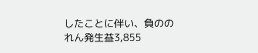したことに伴い、負ののれん発生益3,855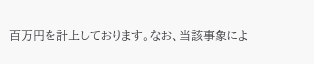百万円を計上しております。なお、当該事象によ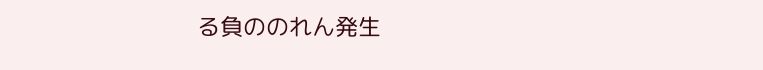る負ののれん発生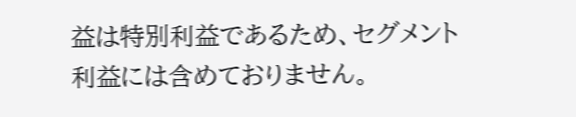益は特別利益であるため、セグメント利益には含めておりません。